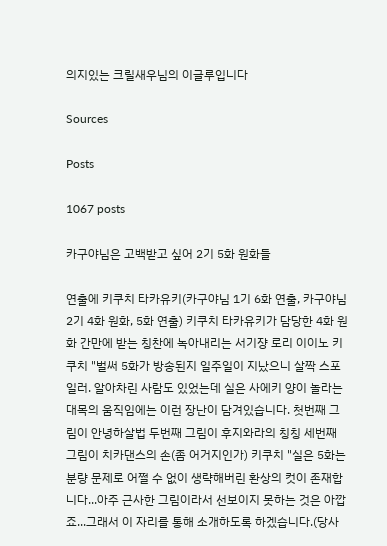의지있는 크릴새우님의 이글루입니다

Sources

Posts

1067 posts

카구야님은 고백받고 싶어 2기 5화 원화들

연출에 키쿠치 타카유키(카구야님 1기 6화 연출, 카구야님 2기 4화 원화, 5화 연출) 키쿠치 타카유키가 담당한 4화 원화 간만에 받는 칭찬에 녹아내리는 서기쟝 로리 이이노 키쿠치 "벌써 5화가 방송된지 일주일이 지났으니 살짝 스포일러. 알아차린 사람도 있었는데 실은 사에키 양이 놀라는 대목의 움직임에는 이런 장난이 담겨있습니다. 첫번째 그림이 안녕하살법 두번째 그림이 후지와라의 칭칭 세번째 그림이 치카댄스의 손(좀 어거지인가) 키쿠치 "실은 5화는 분량 문제로 어쩔 수 없이 생략해버린 환상의 컷이 존재합니다...아주 근사한 그림이라서 선보이지 못하는 것은 아깝죠...그래서 이 자리를 통해 소개하도록 하겠습니다.(당사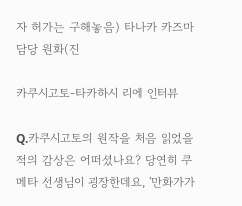자 허가는 구해놓음) 타나카 카즈마 담당 원화(진

카쿠시고토-타카하시 리에 인터뷰

Q.카쿠시고토의 원작을 처음 읽었을 적의 감상은 어떠셨나요? 당연히 쿠메타 선생님이 굉장한데요, '만화가가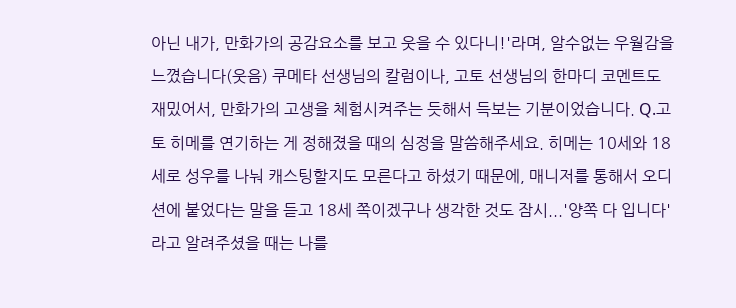아닌 내가, 만화가의 공감요소를 보고 웃을 수 있다니!'라며, 알수없는 우월감을 느꼈습니다(웃음) 쿠메타 선생님의 칼럼이나, 고토 선생님의 한마디 코멘트도 재밌어서, 만화가의 고생을 체험시켜주는 듯해서 득보는 기분이었습니다. Q.고토 히메를 연기하는 게 정해졌을 때의 심정을 말씀해주세요. 히메는 10세와 18세로 성우를 나눠 캐스팅할지도 모른다고 하셨기 때문에, 매니저를 통해서 오디션에 붙었다는 말을 듣고 18세 쪽이겠구나 생각한 것도 잠시...'양쪽 다 입니다'라고 알려주셨을 때는 나를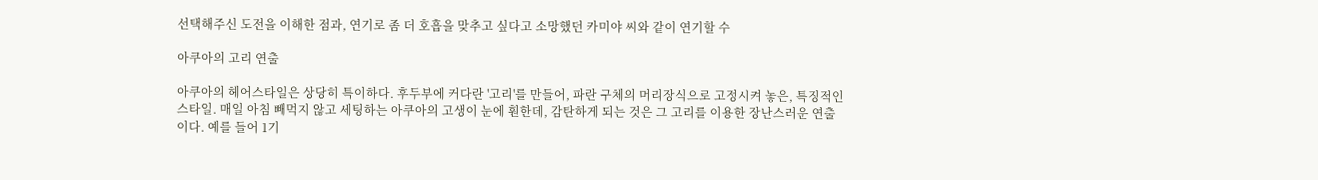선택해주신 도전을 이해한 점과, 연기로 좀 더 호흡을 맞추고 싶다고 소망했던 카미야 씨와 같이 연기할 수

아쿠아의 고리 연출

아쿠아의 헤어스타일은 상당히 특이하다. 후두부에 커다란 '고리'를 만들어, 파란 구체의 머리장식으로 고정시켜 놓은, 특징적인 스타일. 매일 아침 빼먹지 않고 세팅하는 아쿠아의 고생이 눈에 훤한데, 감탄하게 되는 것은 그 고리를 이용한 장난스러운 연출이다. 예를 들어 1기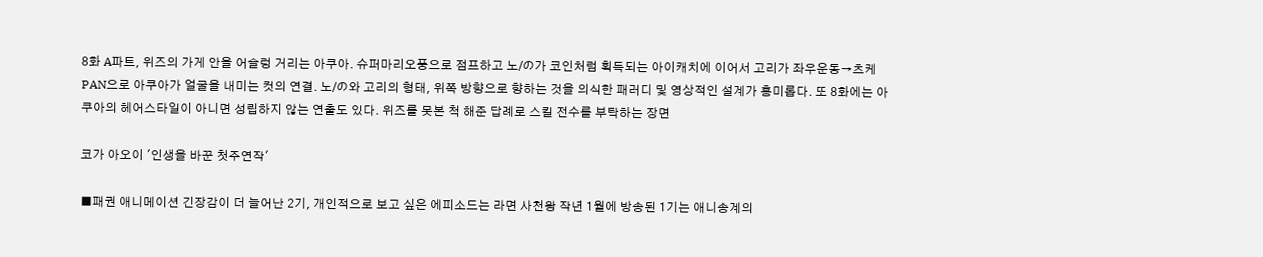8화 A파트, 위즈의 가게 안을 어슬렁 거리는 아쿠아. 슈퍼마리오풍으로 점프하고 노/の가 코인처럼 획득되는 아이캐치에 이어서 고리가 좌우운동→츠케PAN으로 아쿠아가 얼굴을 내미는 컷의 연결. 노/の와 고리의 형태, 위쪽 방향으로 향하는 것을 의식한 패러디 및 영상적인 설계가 흥미롭다. 또 8화에는 아쿠아의 헤어스타일이 아니면 성립하지 않는 연출도 있다. 위즈를 못본 척 해준 답례로 스킬 전수를 부탁하는 장면

코가 아오이 '인생을 바꾼 첫주연작'

■패권 애니메이션 긴장감이 더 늘어난 2기, 개인적으로 보고 싶은 에피소드는 라면 사천왕 작년 1월에 방송된 1기는 애니송계의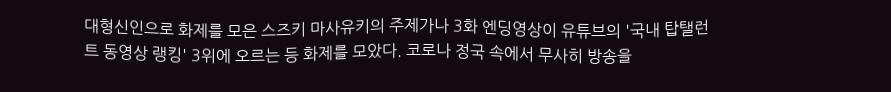대형신인으로 화제를 모은 스즈키 마사유키의 주제가나 3화 엔딩영상이 유튜브의 '국내 탑탤런트 동영상 랭킹' 3위에 오르는 등 화제를 모았다. 코로나 정국 속에서 무사히 방송을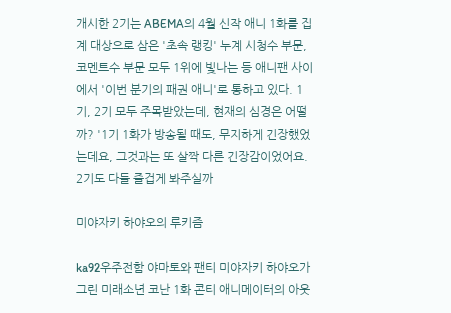개시한 2기는 ABEMA의 4월 신작 애니 1화를 집계 대상으로 삼은 '초속 랭킹' 누계 시청수 부문, 코멘트수 부문 모두 1위에 빛나는 등 애니팬 사이에서 '이번 분기의 패권 애니'로 통하고 있다. 1기, 2기 모두 주목받았는데, 현재의 심경은 어떨까? '1기 1화가 방송될 때도, 무지하게 긴장했었는데요, 그것과는 또 살짝 다른 긴장감이었어요. 2기도 다들 즐겁게 봐주실까

미야자키 하야오의 루키즘

ka92우주전함 야마토와 팬티 미야자키 하야오가 그린 미래소년 코난 1화 콘티 애니메이터의 아웃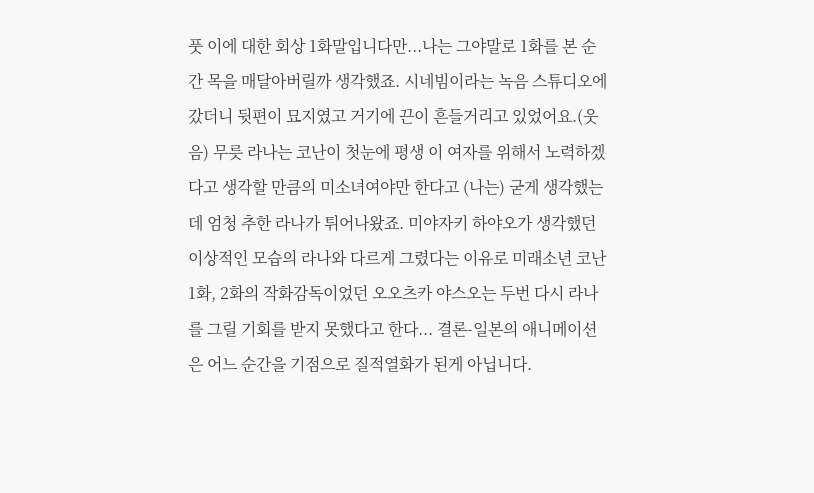풋 이에 대한 회상 1화말입니다만...나는 그야말로 1화를 본 순간 목을 매달아버릴까 생각했죠. 시네빔이라는 녹음 스튜디오에 갔더니 뒷편이 묘지였고 거기에 끈이 흔들거리고 있었어요.(웃음) 무릇 라나는 코난이 첫눈에 평생 이 여자를 위해서 노력하겠다고 생각할 만큼의 미소녀여야만 한다고 (나는) 굳게 생각했는데 엄청 추한 라나가 튀어나왔죠. 미야자키 하야오가 생각했던 이상적인 모습의 라나와 다르게 그렸다는 이유로 미래소년 코난 1화, 2화의 작화감독이었던 오오츠카 야스오는 두번 다시 라나를 그릴 기회를 받지 못했다고 한다... 결론-일본의 애니메이션은 어느 순간을 기점으로 질적열화가 된게 아닙니다.